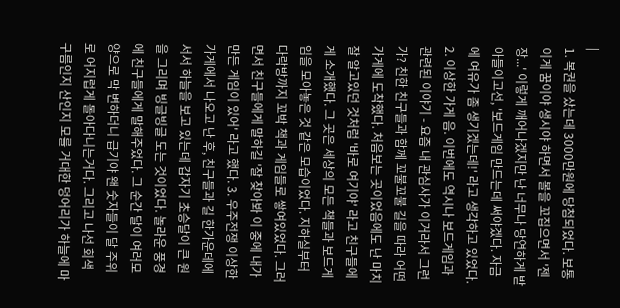|
1. 복권을 샀는데 3000만원에 당첨되었다. 보통 이게 꿈이야 생시야 하면서 볼을 꼬집으면서 '젠장...' 이렇게 깨어나겠지만 난 너무나 당연하게 받아들이고선, '보드게임 만드는데 써야겠다. 자금에 여유가 좀 생기겠는데!' 라고 생각하고 있었다. 2. 이상한 가게 음. 이번에도 역시나 보드게임과 관련된 이야기 - 요즘 내 관심사가 이거라서 그런가? 친한 친구들과 함께 꼬불꼬불 길을 따라 어떤 가게에 도착했다. 처음보는 곳이었음에도 난 마치 잘 알고있던 것처럼 '바로 여기야' 라고 친구들에게 소개했다. 그 곳은 세상의 모든 책들과 보드게임을 모아놓은 것 같은 모습이었다. 지하실부터 다락방까지 꼬박 책과 게임들로 쌓여있었다. 그러면서 친구들에게 말하길 '잘 찾아봐 이 중에 내가 만든 게임이 있어' 라고 했다. 3. 우주전쟁 이상한 가게에서 나오고 난 후, 친구들과 길 한가운데에 서서 하늘을 보고 있는데 갑자기 초승달이 큰 원을 그리며 빙글빙글 도는 것이었다. 놀라운 풍경에 친구들에게 말해주었다. 그 순간 달이 여러모양으로 막 변하더니 급기야 왠 숫자들이 달 주위로 어지럽게 돌아다니는거다. 그리고 나선 회색 구름인지 산인지 모를 거대한 덩어리가 하늘에 마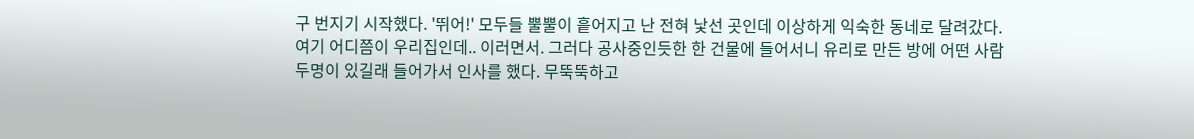구 번지기 시작했다. '뛰어!' 모두들 뿔뿔이 흩어지고 난 전혀 낯선 곳인데 이상하게 익숙한 동네로 달려갔다. 여기 어디쯤이 우리집인데.. 이러면서. 그러다 공사중인듯한 한 건물에 들어서니 유리로 만든 방에 어떤 사람 두명이 있길래 들어가서 인사를 했다. 무뚝뚝하고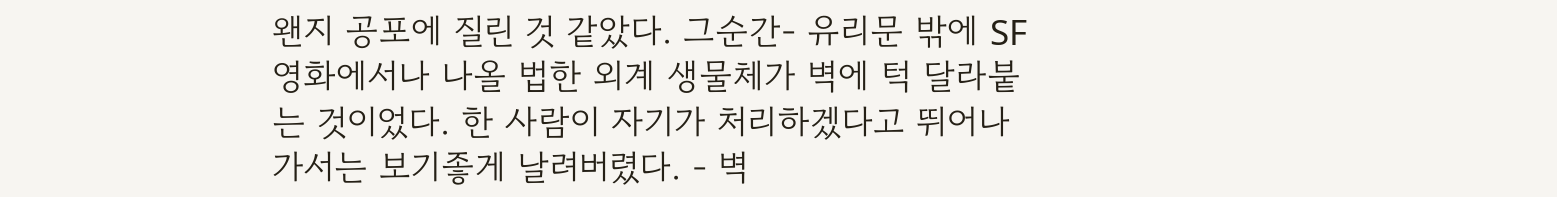왠지 공포에 질린 것 같았다. 그순간- 유리문 밖에 SF영화에서나 나올 법한 외계 생물체가 벽에 턱 달라붙는 것이었다. 한 사람이 자기가 처리하겠다고 뛰어나가서는 보기좋게 날려버렸다. - 벽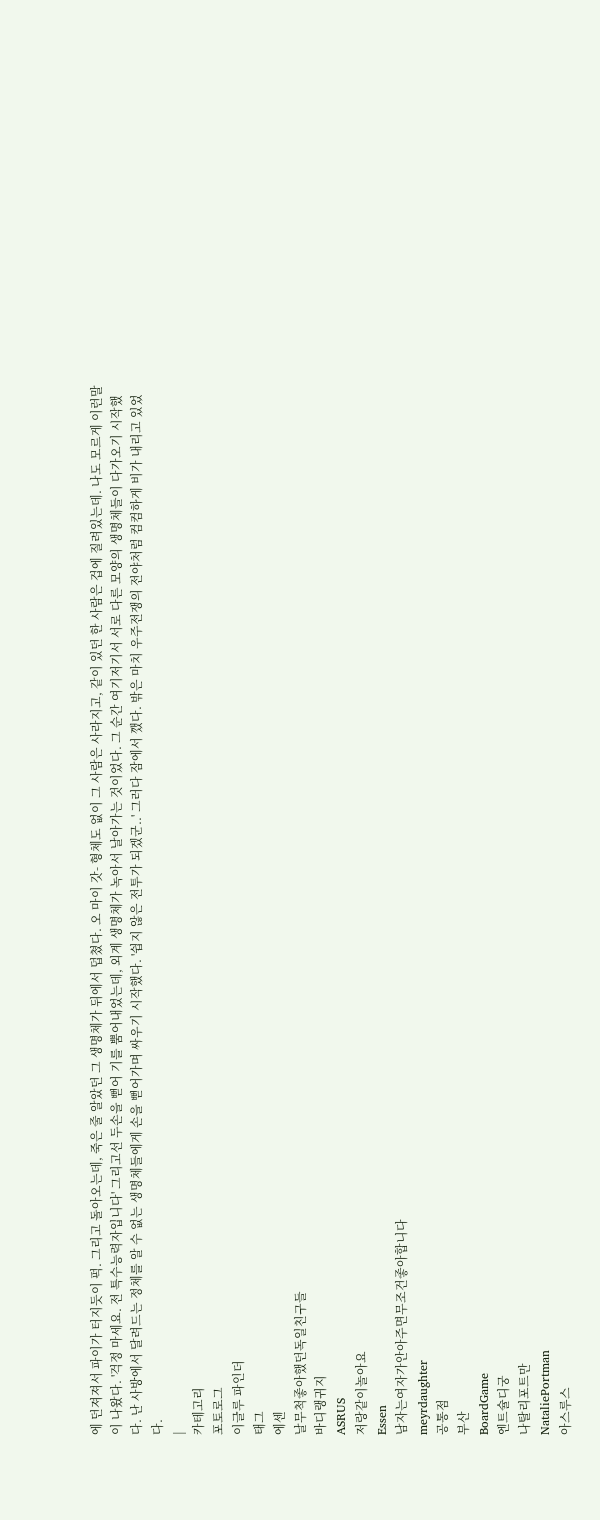에 던져져서 파이가 터지듯이 퍽. 그리고 돌아오는데, 죽은 줄 알았던 그 생명체가 뒤에서 덥쳤다. 오 마이 갓- 형체도 없이 그 사람은 사라지고, 같이 있던 한 사람은 겁에 질려있는데. 나도 모르게 이런말이 나왔다. '걱정 마세요. 전 특수능력자입니다' 그리고선 두손을 뻗어 기를 뿜어내었는데, 외계 생명체가 녹아서 날아가는 것이었다. 그 순간 여기저기서 서로 다른 모양의 생명체들이 다가오기 시작했다. 난 사방에서 달려드는 정체를 알 수 없는 생명체들에게 손을 뻗어가며 싸우기 시작했다. '쉽지 않은 전투가 되겠군..' 그러다 잠에서 깼다. 밖은 마치 우주전쟁의 전야처럼 컴컴하게 비가 내리고 있었다.
|
카테고리
포토로그
이글루 파인더
태그
에센
날무척좋아했던독일친구들
바디랭귀지
ASRUS
저랑같이놀아요
Essen
남자는여자가안아주면무조건좋아합니다
meyrdaughter
공통점
부산
BoardGame
엔트슐디궁
나탈리포트만
NataliePortman
아스루스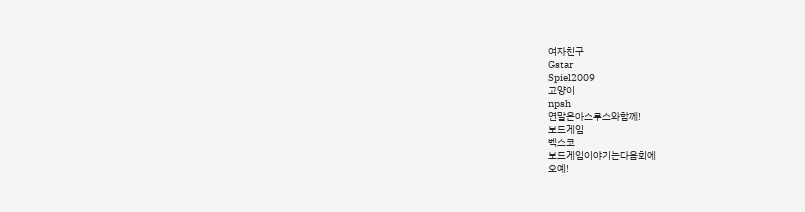여자친구
Gstar
Spiel2009
고양이
npsh
연말은아스루스와함께!
보드게임
벡스코
보드게임이야기는다음회에
오예!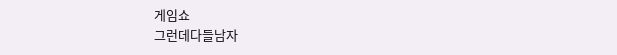게임쇼
그런데다들남자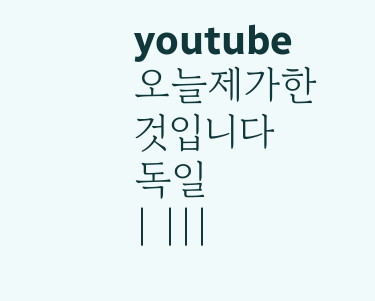youtube
오늘제가한것입니다
독일
| |||